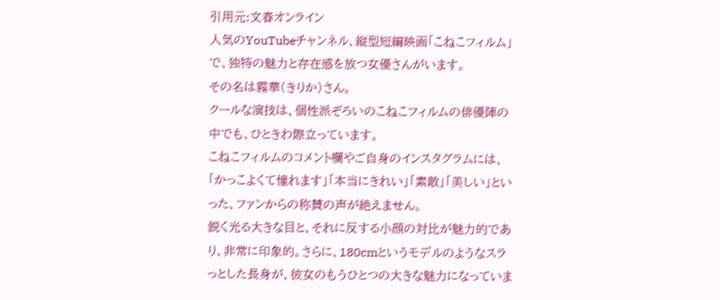引用元:文春オンライン
人気のYouTubeチャンネル、縦型短編映画「こねこフィルム」で、独特の魅力と存在感を放つ女優さんがいます。
その名は霧華(きりか)さん。
クールな演技は、個性派ぞろいのこねこフィルムの俳優陣の中でも、ひときわ際立っています。
こねこフィルムのコメント欄やご自身のインスタグラムには、「かっこよくて憧れます」「本当にきれい」「素敵」「美しい」といった、ファンからの称賛の声が絶えません。
鋭く光る大きな目と、それに反する小顔の対比が魅力的であり、非常に印象的。さらに、180cmというモデルのようなスラっとした長身が、彼女のもうひとつの大きな魅力になっていま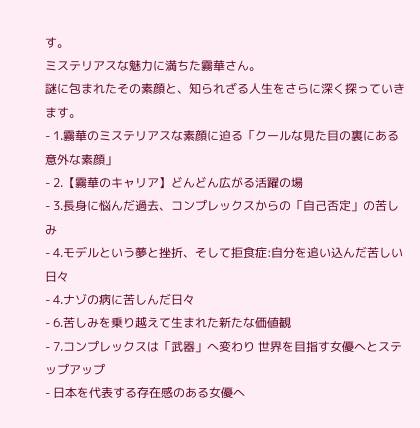す。
ミステリアスな魅力に満ちた霧華さん。
謎に包まれたその素顔と、知られざる人生をさらに深く探っていきます。
- 1.霧華のミステリアスな素顔に迫る「クールな見た目の裏にある意外な素顔」
- 2.【霧華のキャリア】どんどん広がる活躍の場
- 3.長身に悩んだ過去、コンプレックスからの「自己否定」の苦しみ
- 4.モデルという夢と挫折、そして拒食症:自分を追い込んだ苦しい日々
- 4.ナゾの病に苦しんだ日々
- 6.苦しみを乗り越えて生まれた新たな価値観
- 7.コンプレックスは「武器」へ変わり 世界を目指す女優へとステップアップ
- 日本を代表する存在感のある女優へ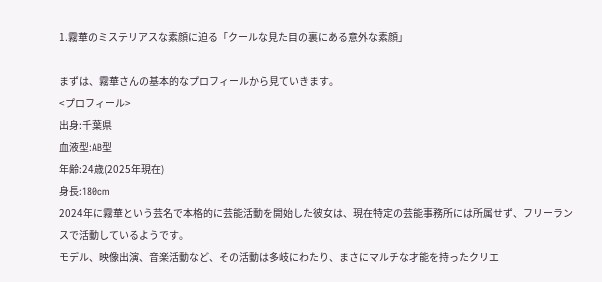1.霧華のミステリアスな素顔に迫る「クールな見た目の裏にある意外な素顔」

まずは、霧華さんの基本的なプロフィールから見ていきます。
<プロフィール>
出身:千葉県
血液型:AB型
年齢:24歳(2025年現在)
身長:180cm
2024年に霧華という芸名で本格的に芸能活動を開始した彼女は、現在特定の芸能事務所には所属せず、フリーランスで活動しているようです。
モデル、映像出演、音楽活動など、その活動は多岐にわたり、まさにマルチな才能を持ったクリエ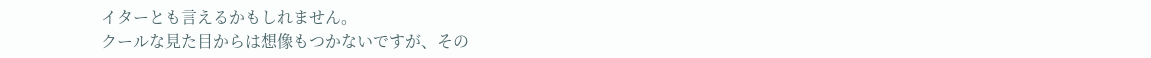イターとも言えるかもしれません。
クールな見た目からは想像もつかないですが、その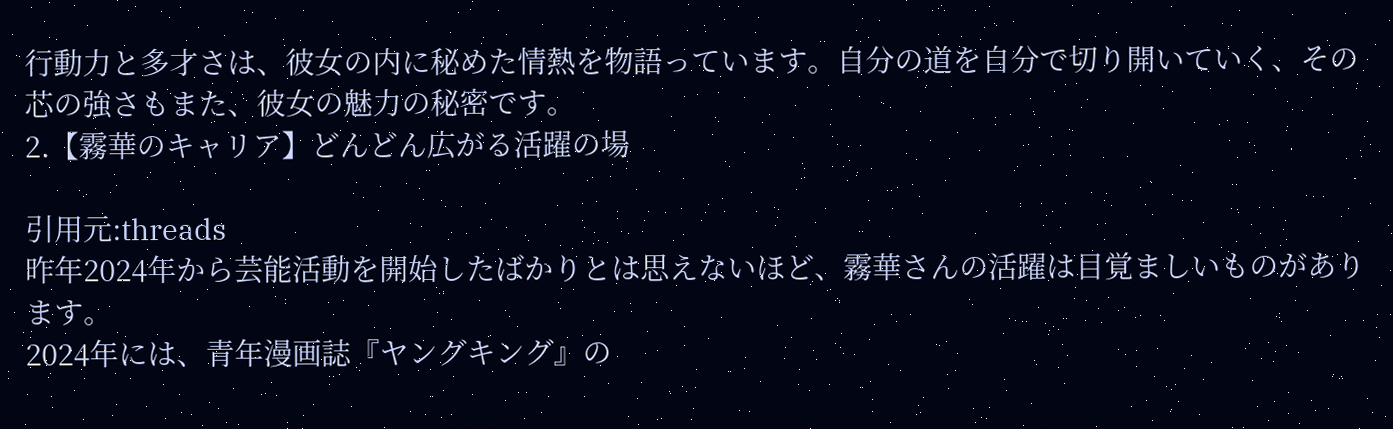行動力と多才さは、彼女の内に秘めた情熱を物語っています。自分の道を自分で切り開いていく、その芯の強さもまた、彼女の魅力の秘密です。
2.【霧華のキャリア】どんどん広がる活躍の場

引用元:threads
昨年2024年から芸能活動を開始したばかりとは思えないほど、霧華さんの活躍は目覚ましいものがあります。
2024年には、青年漫画誌『ヤングキング』の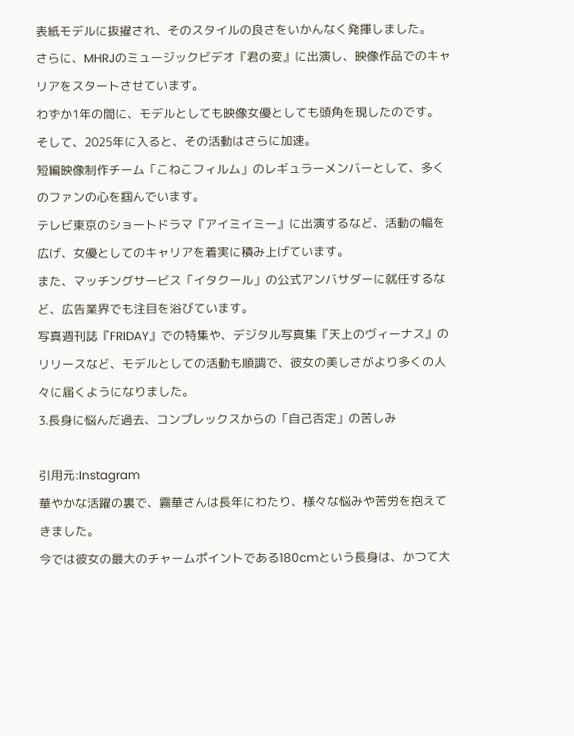表紙モデルに抜擢され、そのスタイルの良さをいかんなく発揮しました。
さらに、MHRJのミュージックビデオ『君の変』に出演し、映像作品でのキャリアをスタートさせています。
わずか1年の間に、モデルとしても映像女優としても頭角を現したのです。
そして、2025年に入ると、その活動はさらに加速。
短編映像制作チーム「こねこフィルム」のレギュラーメンバーとして、多くのファンの心を掴んでいます。
テレビ東京のショートドラマ『アイミイミー』に出演するなど、活動の幅を広げ、女優としてのキャリアを着実に積み上げています。
また、マッチングサービス「イタクール」の公式アンバサダーに就任するなど、広告業界でも注目を浴びています。
写真週刊誌『FRIDAY』での特集や、デジタル写真集『天上のヴィーナス』のリリースなど、モデルとしての活動も順調で、彼女の美しさがより多くの人々に届くようになりました。
3.長身に悩んだ過去、コンプレックスからの「自己否定」の苦しみ

引用元:Instagram
華やかな活躍の裏で、霧華さんは長年にわたり、様々な悩みや苦労を抱えてきました。
今では彼女の最大のチャームポイントである180cmという長身は、かつて大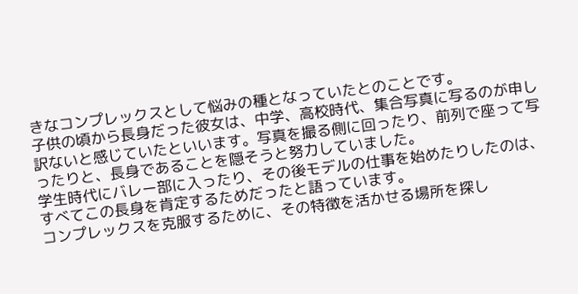きなコンプレックスとして悩みの種となっていたとのことです。
子供の頃から長身だった彼女は、中学、高校時代、集合写真に写るのが申し訳ないと感じていたといいます。写真を撮る側に回ったり、前列で座って写ったりと、長身であることを隠そうと努力していました。
学生時代にバレー部に入ったり、その後モデルの仕事を始めたりしたのは、すべてこの長身を肯定するためだったと語っています。
コンプレックスを克服するために、その特徴を活かせる場所を探し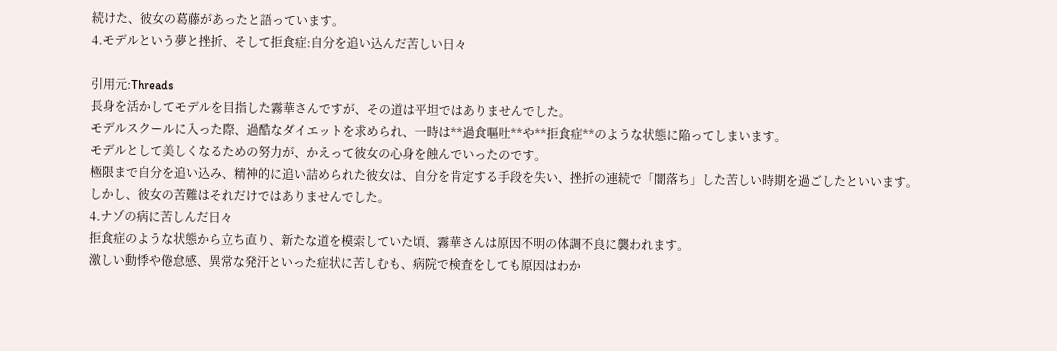続けた、彼女の葛藤があったと語っています。
4.モデルという夢と挫折、そして拒食症:自分を追い込んだ苦しい日々

引用元:Threads
長身を活かしてモデルを目指した霧華さんですが、その道は平坦ではありませんでした。
モデルスクールに入った際、過酷なダイエットを求められ、一時は**過食嘔吐**や**拒食症**のような状態に陥ってしまいます。
モデルとして美しくなるための努力が、かえって彼女の心身を蝕んでいったのです。
極限まで自分を追い込み、精神的に追い詰められた彼女は、自分を肯定する手段を失い、挫折の連続で「闇落ち」した苦しい時期を過ごしたといいます。
しかし、彼女の苦難はそれだけではありませんでした。
4.ナゾの病に苦しんだ日々
拒食症のような状態から立ち直り、新たな道を模索していた頃、霧華さんは原因不明の体調不良に襲われます。
激しい動悸や倦怠感、異常な発汗といった症状に苦しむも、病院で検査をしても原因はわか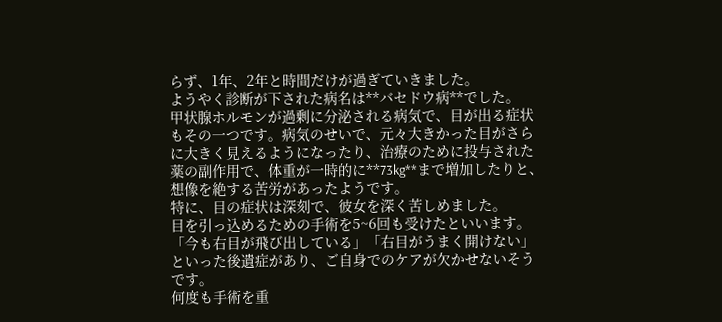らず、1年、2年と時間だけが過ぎていきました。
ようやく診断が下された病名は**バセドウ病**でした。
甲状腺ホルモンが過剰に分泌される病気で、目が出る症状もその一つです。病気のせいで、元々大きかった目がさらに大きく見えるようになったり、治療のために投与された薬の副作用で、体重が一時的に**73kg**まで増加したりと、想像を絶する苦労があったようです。
特に、目の症状は深刻で、彼女を深く苦しめました。
目を引っ込めるための手術を5~6回も受けたといいます。「今も右目が飛び出している」「右目がうまく開けない」といった後遺症があり、ご自身でのケアが欠かせないそうです。
何度も手術を重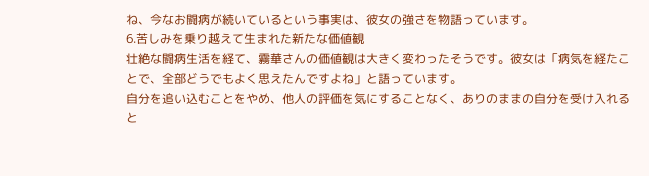ね、今なお闘病が続いているという事実は、彼女の強さを物語っています。
6.苦しみを乗り越えて生まれた新たな価値観
壮絶な闘病生活を経て、霧華さんの価値観は大きく変わったそうです。彼女は「病気を経たことで、全部どうでもよく思えたんですよね」と語っています。
自分を追い込むことをやめ、他人の評価を気にすることなく、ありのままの自分を受け入れると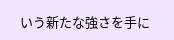いう新たな強さを手に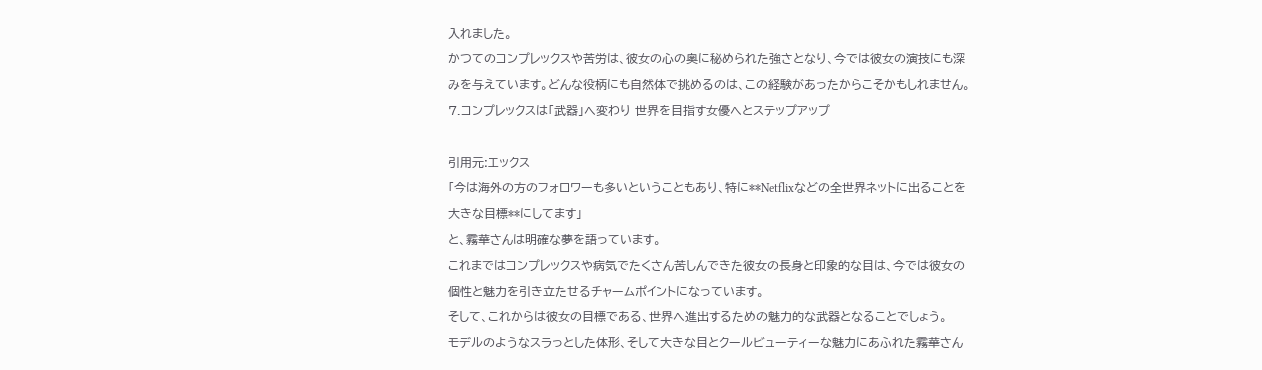入れました。
かつてのコンプレックスや苦労は、彼女の心の奥に秘められた強さとなり、今では彼女の演技にも深みを与えています。どんな役柄にも自然体で挑めるのは、この経験があったからこそかもしれません。
7.コンプレックスは「武器」へ変わり 世界を目指す女優へとステップアップ

引用元:エックス
「今は海外の方のフォロワーも多いということもあり、特に**Netflixなどの全世界ネットに出ることを大きな目標**にしてます」
と、霧華さんは明確な夢を語っています。
これまではコンプレックスや病気でたくさん苦しんできた彼女の長身と印象的な目は、今では彼女の個性と魅力を引き立たせるチャームポイントになっています。
そして、これからは彼女の目標である、世界へ進出するための魅力的な武器となることでしょう。
モデルのようなスラっとした体形、そして大きな目とクールビューティーな魅力にあふれた霧華さん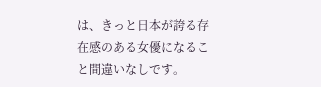は、きっと日本が誇る存在感のある女優になること間違いなしです。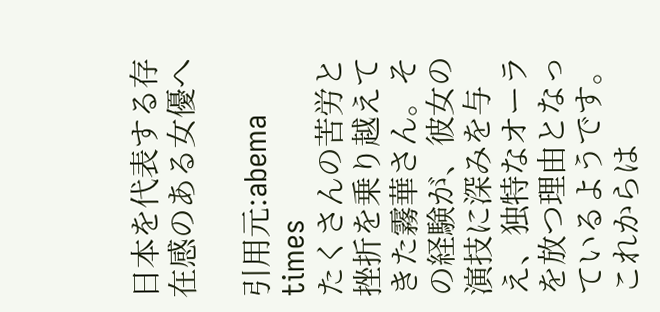日本を代表する存在感のある女優へ

引用元:abema times
たくさんの苦労と挫折を乗り越えてきた霧華さん。その経験が、彼女の演技に深みを与え、独特なオーラを放つ理由となっているようです。
これからは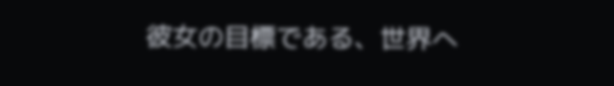彼女の目標である、世界へ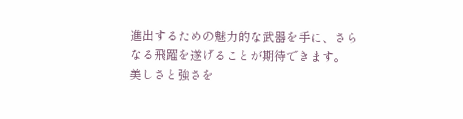進出するための魅力的な武器を手に、さらなる飛躍を遂げることが期待できます。
美しさと強さを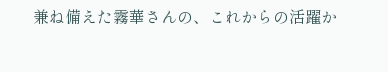兼ね備えた霧華さんの、これからの活躍か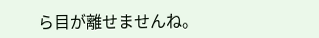ら目が離せませんね。